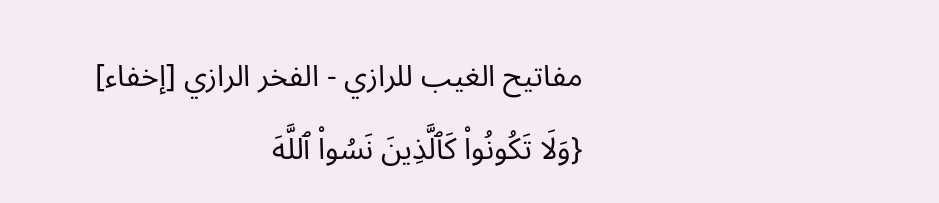مفاتيح الغيب للرازي - الفخر الرازي [إخفاء]
{وَلَا تَكُونُواْ كَٱلَّذِينَ نَسُواْ ٱللَّهَ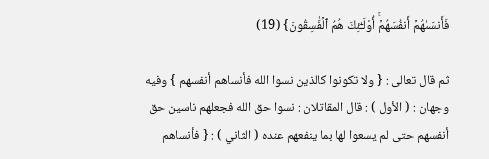فَأَنسَىٰهُمۡ أَنفُسَهُمۡۚ أُوْلَـٰٓئِكَ هُمُ ٱلۡفَٰسِقُونَ} (19)

ثم قال تعالى : { ولا تكونوا كالذين نسوا الله فأنساهم أنفسهم } وفيه وجهان : ( الأول ) : قال المقاتلان : نسوا حق الله فجعلهم ناسين حق أنفسهم حتى لم يسعوا لها بما ينفعهم عنده ( الثاني ) : { فأنساهم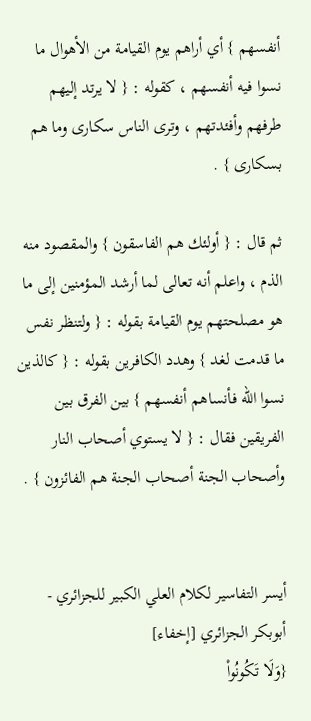أنفسهم } أي أراهم يوم القيامة من الأهوال ما نسوا فيه أنفسهم ، كقوله : { لا يرتد إليهم طرفهم وأفئدتهم ، وترى الناس سكارى وما هم بسكارى } .

ثم قال : { أولئك هم الفاسقون } والمقصود منه الذم ، واعلم أنه تعالى لما أرشد المؤمنين إلى ما هو مصلحتهم يوم القيامة بقوله : { ولتنظر نفس ما قدمت لغد } وهدد الكافرين بقوله : { كالذين نسوا الله فأنساهم أنفسهم } بين الفرق بين الفريقين فقال : { لا يستوي أصحاب النار وأصحاب الجنة أصحاب الجنة هم الفائزون } .


أيسر التفاسير لكلام العلي الكبير للجزائري - أبوبكر الجزائري [إخفاء]
{وَلَا تَكُونُواْ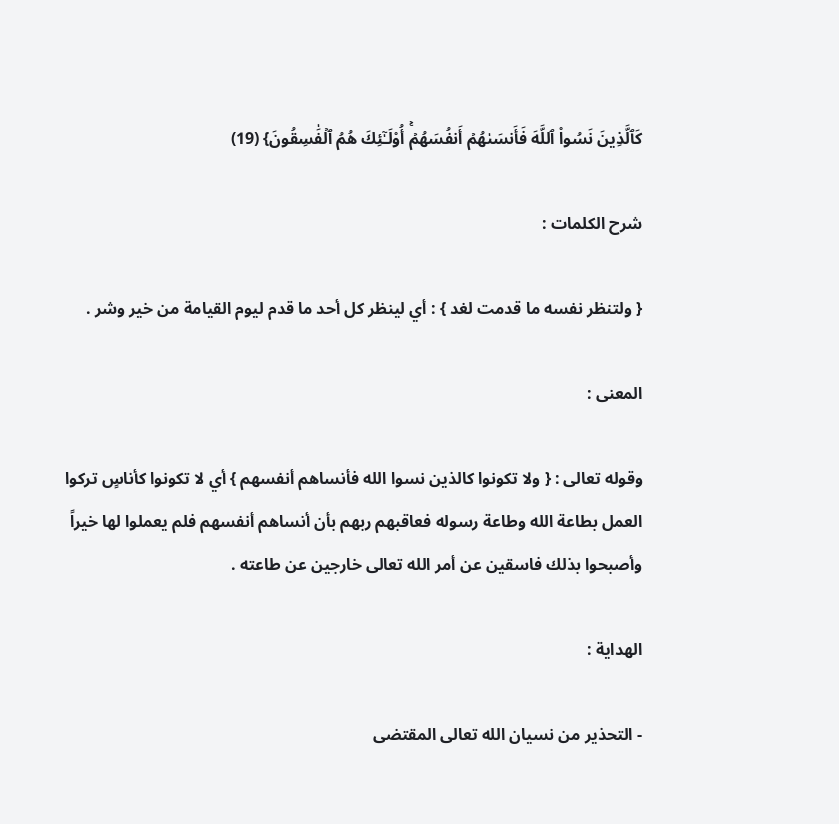كَٱلَّذِينَ نَسُواْ ٱللَّهَ فَأَنسَىٰهُمۡ أَنفُسَهُمۡۚ أُوْلَـٰٓئِكَ هُمُ ٱلۡفَٰسِقُونَ} (19)

شرح الكلمات :

{ ولتنظر نفسه ما قدمت لغد } : أي لينظر كل أحد ما قدم ليوم القيامة من خير وشر .

المعنى :

وقوله تعالى : { ولا تكونوا كالذين نسوا الله فأنساهم أنفسهم } أي لا تكونوا كأناسٍ تركوا العمل بطاعة الله وطاعة رسوله فعاقبهم ربهم بأن أنساهم أنفسهم فلم يعملوا لها خيراً وأصبحوا بذلك فاسقين عن أمر الله تعالى خارجين عن طاعته .

الهداية :

- التحذير من نسيان الله تعالى المقتضى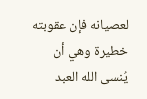لعصيانه فإن عقوبته خطيرة وهي أن يُنسى الله العبد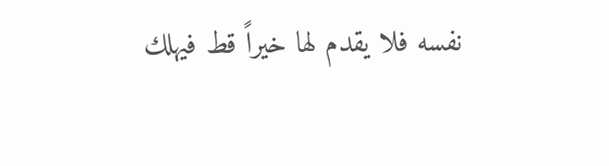نفسه فلا يقدم لها خيراً قط فيهلك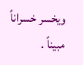ويخسر خسراناً مبيناً .